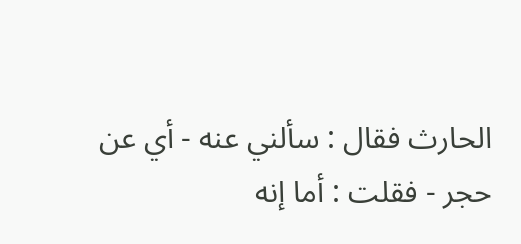الحارث فقال : سألني عنه - أي عن حجر - فقلت : أما إنه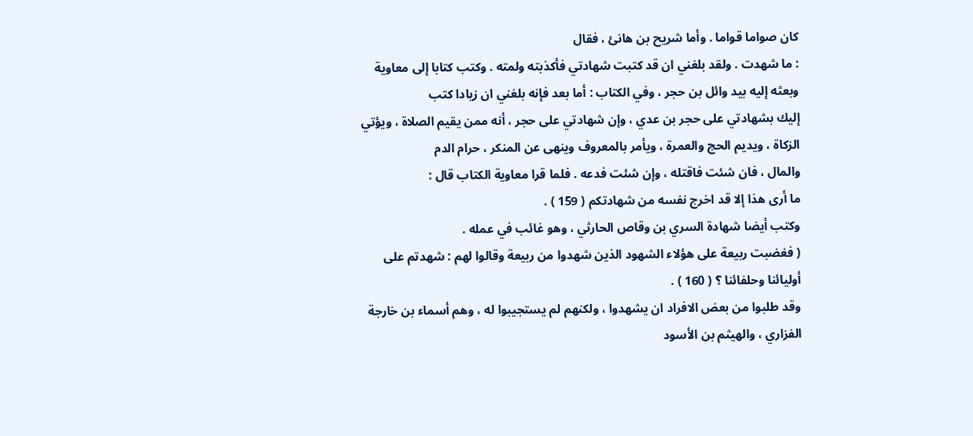كان صواما قواما . وأما شريح بن هانئ ، فقال
: ما شهدت . ولقد بلغني ان قد كتبت شهادتي فأكذبته ولمته . وكتب كتابا إلى معاوية
وبعثه إليه بيد وائل بن حجر ، وفي الكتاب : أما بعد فإنه بلغني ان زيادا كتب
إليك بشهادتي على حجر بن عدي ، وإن شهادتي على حجر ، أنه ممن يقيم الصلاة ، ويؤتي
الزكاة ، ويديم الحج والعمرة ، ويأمر بالمعروف وينهى عن المنكر ، حرام الدم
والمال ، فان شئت فاقتله ، وإن شئت فدعه . فلما قرا معاوية الكتاب قال :
ما أرى هذا إلا قد اخرج نفسه من شهادتكم ( 159 ) .
وكتب أيضا شهادة السري بن وقاص الحارثي ، وهو غائب في عمله .
( فغضبت ربيعة على هؤلاء الشهود الذين شهدوا من ربيعة وقالوا لهم : شهدتم على
أوليائنا وحلفائنا ؟ ( 160 ) .
وقد طلبوا من بعض الافراد ان يشهدوا ، ولكنهم لم يستجيبوا له ، وهم أسماء بن خارجة
الفزاري ، والهيثم بن الأسود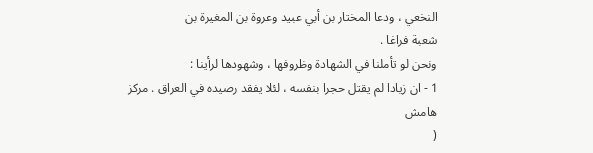النخعي ، ودعا المختار بن أبي عبيد وعروة بن المغيرة بن
شعبة فراغا .
ونحن لو تأملنا في الشهادة وظروفها ، وشهودها لرأينا :
1 - ان زيادا لم يقتل حجرا بنفسه ، لئلا يفقد رصيده في العراق . مركز
هامش
(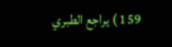159 ) يراجع الطبري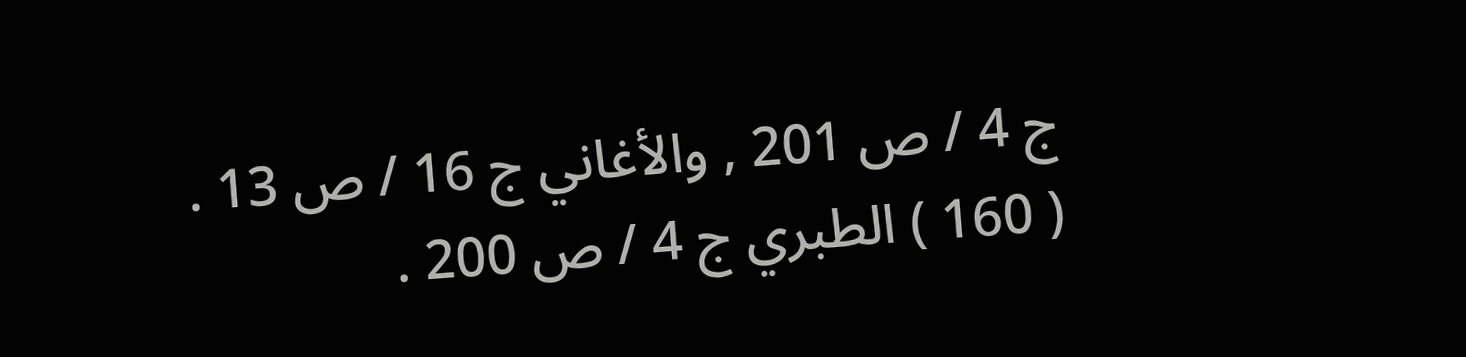ج 4 / ص 201 , والأغاني ج 16 / ص 13 .
( 160 ) الطبري ج 4 / ص 200 .